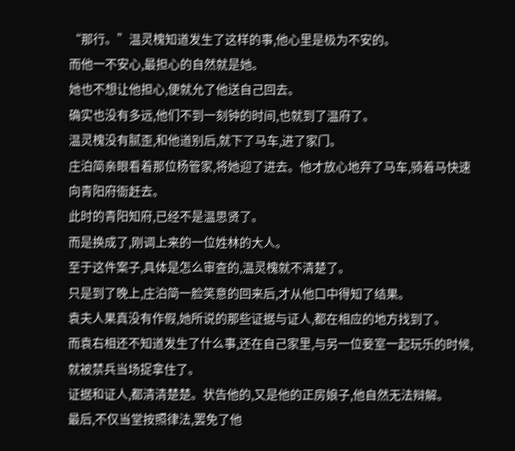“那行。”温灵槐知道发生了这样的事,他心里是极为不安的。
而他一不安心,最担心的自然就是她。
她也不想让他担心,便就允了他送自己回去。
确实也没有多远,他们不到一刻钟的时间,也就到了温府了。
温灵槐没有腻歪,和他道别后,就下了马车,进了家门。
庄泊简亲眼看着那位杨管家,将她迎了进去。他才放心地弃了马车,骑着马快速向青阳府衙赶去。
此时的青阳知府,已经不是温思贤了。
而是换成了,刚调上来的一位姓林的大人。
至于这件案子,具体是怎么审查的,温灵槐就不清楚了。
只是到了晚上,庄泊简一脸笑意的回来后,才从他口中得知了结果。
袁夫人果真没有作假,她所说的那些证据与证人,都在相应的地方找到了。
而袁右相还不知道发生了什么事,还在自己家里,与另一位妾室一起玩乐的时候,就被禁兵当场捉拿住了。
证据和证人,都清清楚楚。状告他的,又是他的正房娘子,他自然无法辩解。
最后,不仅当堂按照律法,罢免了他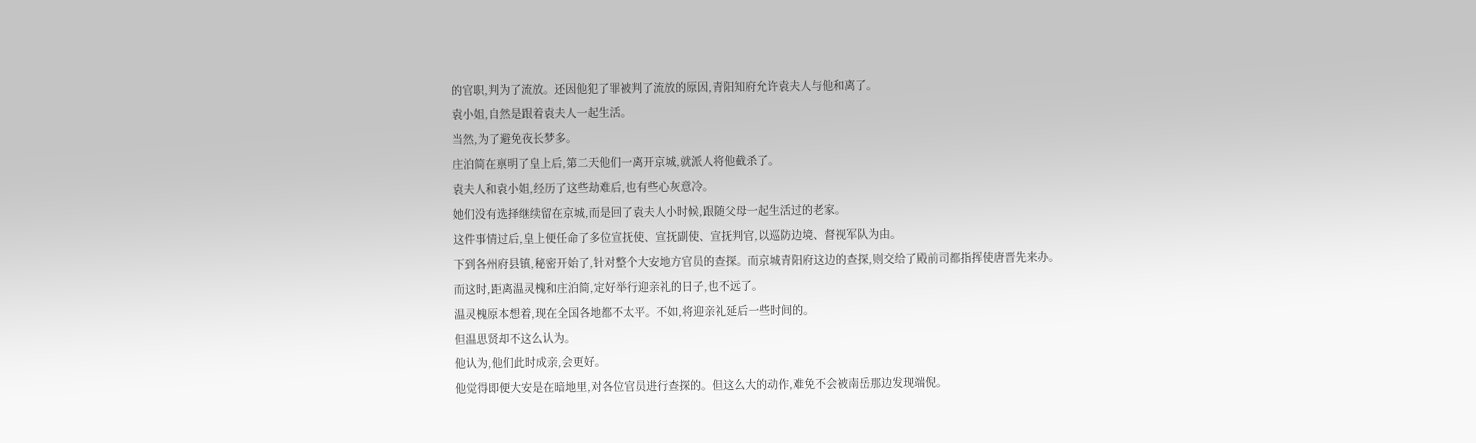的官职,判为了流放。还因他犯了罪被判了流放的原因,青阳知府允许袁夫人与他和离了。
袁小姐,自然是跟着袁夫人一起生活。
当然,为了避免夜长梦多。
庄泊简在禀明了皇上后,第二天他们一离开京城,就派人将他截杀了。
袁夫人和袁小姐,经历了这些劫难后,也有些心灰意冷。
她们没有选择继续留在京城,而是回了袁夫人小时候,跟随父母一起生活过的老家。
这件事情过后,皇上便任命了多位宣抚使、宣抚副使、宣抚判官,以巡防边境、督视军队为由。
下到各州府县镇,秘密开始了,针对整个大安地方官员的查探。而京城青阳府这边的查探,则交给了殿前司都指挥使唐晋先来办。
而这时,距离温灵槐和庄泊简,定好举行迎亲礼的日子,也不远了。
温灵槐原本想着,现在全国各地都不太平。不如,将迎亲礼延后一些时间的。
但温思贤却不这么认为。
他认为,他们此时成亲,会更好。
他觉得即便大安是在暗地里,对各位官员进行查探的。但这么大的动作,难免不会被南岳那边发现端倪。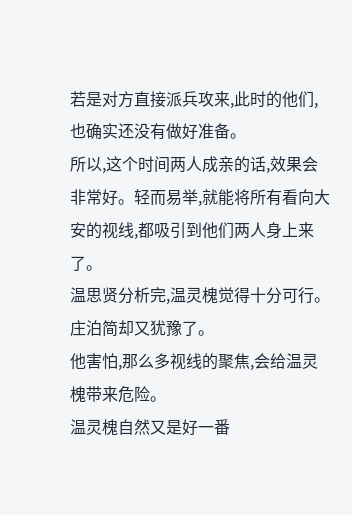若是对方直接派兵攻来,此时的他们,也确实还没有做好准备。
所以,这个时间两人成亲的话,效果会非常好。轻而易举,就能将所有看向大安的视线,都吸引到他们两人身上来了。
温思贤分析完,温灵槐觉得十分可行。
庄泊简却又犹豫了。
他害怕,那么多视线的聚焦,会给温灵槐带来危险。
温灵槐自然又是好一番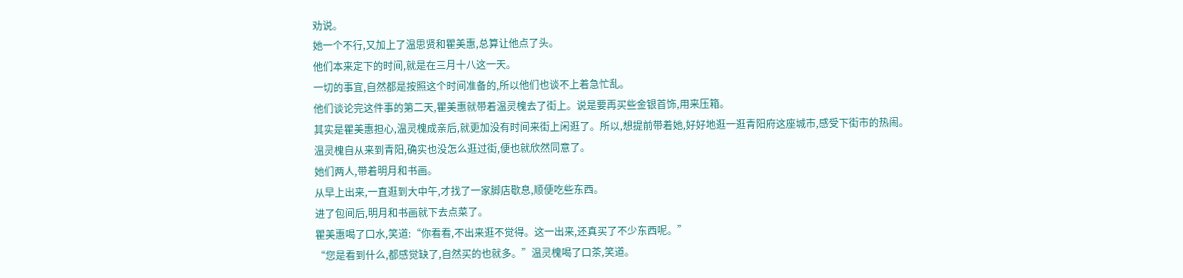劝说。
她一个不行,又加上了温思贤和瞿美惠,总算让他点了头。
他们本来定下的时间,就是在三月十八这一天。
一切的事宜,自然都是按照这个时间准备的,所以他们也谈不上着急忙乱。
他们谈论完这件事的第二天,瞿美惠就带着温灵槐去了街上。说是要再买些金银首饰,用来压箱。
其实是瞿美惠担心,温灵槐成亲后,就更加没有时间来街上闲逛了。所以,想提前带着她,好好地逛一逛青阳府这座城市,感受下街市的热闹。
温灵槐自从来到青阳,确实也没怎么逛过街,便也就欣然同意了。
她们两人,带着明月和书画。
从早上出来,一直逛到大中午,才找了一家脚店歇息,顺便吃些东西。
进了包间后,明月和书画就下去点菜了。
瞿美惠喝了口水,笑道:“你看看,不出来逛不觉得。这一出来,还真买了不少东西呢。”
“您是看到什么,都感觉缺了,自然买的也就多。”温灵槐喝了口茶,笑道。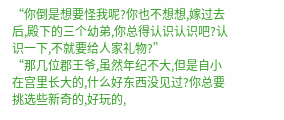“你倒是想要怪我呢?你也不想想,嫁过去后,殿下的三个幼弟,你总得认识认识吧?认识一下,不就要给人家礼物?”
“那几位郡王爷,虽然年纪不大,但是自小在宫里长大的,什么好东西没见过?你总要挑选些新奇的,好玩的,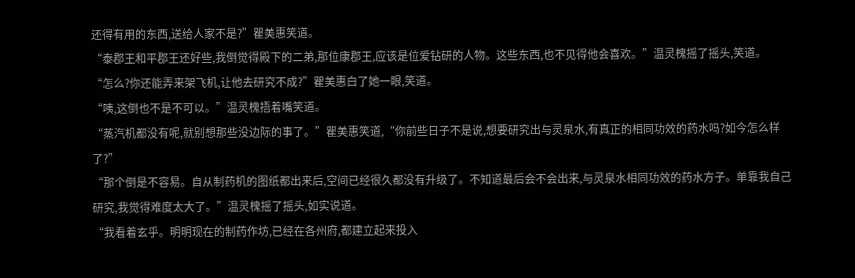还得有用的东西,送给人家不是?”瞿美惠笑道。
“泰郡王和平郡王还好些,我倒觉得殿下的二弟,那位康郡王,应该是位爱钻研的人物。这些东西,也不见得他会喜欢。”温灵槐摇了摇头,笑道。
“怎么?你还能弄来架飞机,让他去研究不成?”瞿美惠白了她一眼,笑道。
“咦,这倒也不是不可以。”温灵槐捂着嘴笑道。
“蒸汽机都没有呢,就别想那些没边际的事了。”瞿美惠笑道,“你前些日子不是说,想要研究出与灵泉水,有真正的相同功效的药水吗?如今怎么样了?”
“那个倒是不容易。自从制药机的图纸都出来后,空间已经很久都没有升级了。不知道最后会不会出来,与灵泉水相同功效的药水方子。单靠我自己研究,我觉得难度太大了。”温灵槐摇了摇头,如实说道。
“我看着玄乎。明明现在的制药作坊,已经在各州府,都建立起来投入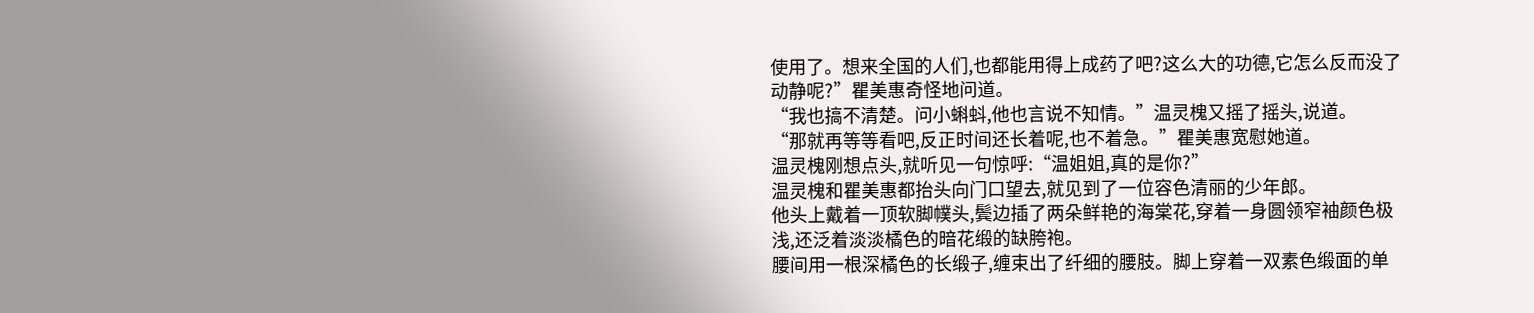使用了。想来全国的人们,也都能用得上成药了吧?这么大的功德,它怎么反而没了动静呢?”瞿美惠奇怪地问道。
“我也搞不清楚。问小蝌蚪,他也言说不知情。”温灵槐又摇了摇头,说道。
“那就再等等看吧,反正时间还长着呢,也不着急。”瞿美惠宽慰她道。
温灵槐刚想点头,就听见一句惊呼:“温姐姐,真的是你?”
温灵槐和瞿美惠都抬头向门口望去,就见到了一位容色清丽的少年郎。
他头上戴着一顶软脚幞头,鬓边插了两朵鲜艳的海棠花,穿着一身圆领窄袖颜色极浅,还泛着淡淡橘色的暗花缎的缺胯袍。
腰间用一根深橘色的长缎子,缠束出了纤细的腰肢。脚上穿着一双素色缎面的单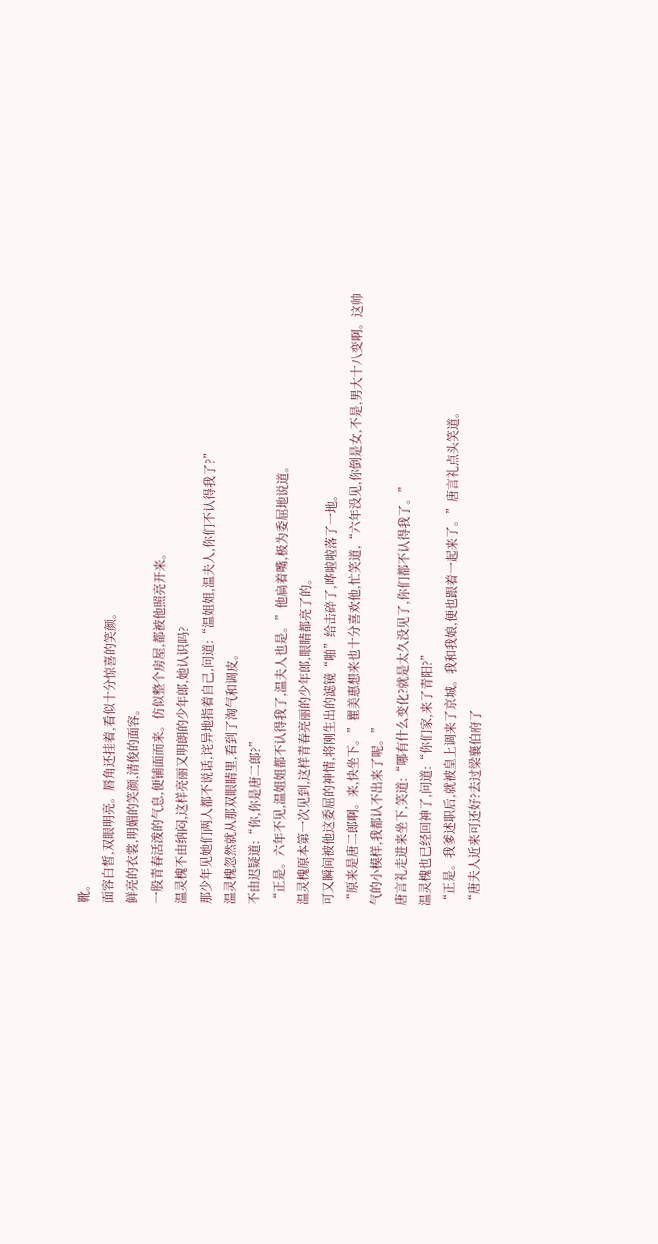靴。
面容白皙,双眼明亮。唇角还挂着,看似十分惊喜的笑颜。
鲜亮的衣裳,明媚的笑颜,清俊的面容。
一股青春活泼的气息,便铺面而来。仿似整个房屋,都被他照亮开来。
温灵槐不由纳闷,这样亮丽又明朗的少年郎,她认识吗?
那少年见她们两人都不说话,诧异地指着自己,问道:“温姐姐,温夫人,你们不认得我了?”
温灵槐忽然就从那双眼睛里,看到了淘气和调皮。
不由迟疑道:“你,你是唐二郎?”
“正是。六年不见,温姐姐都不认得我了,温夫人也是。”他扁着嘴,极为委屈地说道。
温灵槐原本第一次见到,这样青春亮丽的少年郎,眼睛都亮了的。
可又瞬间被他这委屈的神情,将刚生出的滤镜“啪”给击碎了,哗啦啦落了一地。
“原来是唐二郎啊。来,快坐下。”瞿美惠想来也十分喜欢他,忙笑道,“六年没见,你倒是女,不是,男大十八变啊。这帅气的小模样,我都认不出来了呢。”
唐言礼走进来坐下,笑道:“哪有什么变化?就是太久没见了,你们都不认得我了。”
温灵槐也已经回神了,问道:“你们家,来了青阳?”
“正是。我爹述职后,就被皇上调来了京城。我和我娘,便也跟着一起来了。”唐言礼点头笑道。
“唐夫人近来可还好?去过梁襄伯府了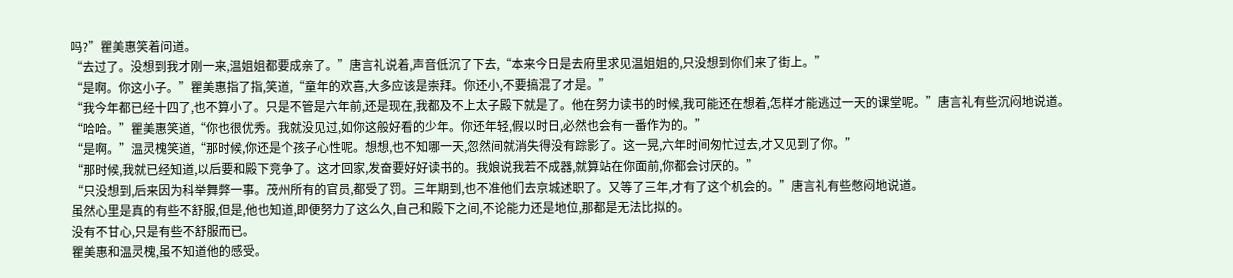吗?”瞿美惠笑着问道。
“去过了。没想到我才刚一来,温姐姐都要成亲了。”唐言礼说着,声音低沉了下去,“本来今日是去府里求见温姐姐的,只没想到你们来了街上。”
“是啊。你这小子。”瞿美惠指了指,笑道,“童年的欢喜,大多应该是崇拜。你还小,不要搞混了才是。”
“我今年都已经十四了,也不算小了。只是不管是六年前,还是现在,我都及不上太子殿下就是了。他在努力读书的时候,我可能还在想着,怎样才能逃过一天的课堂呢。”唐言礼有些沉闷地说道。
“哈哈。”瞿美惠笑道,“你也很优秀。我就没见过,如你这般好看的少年。你还年轻,假以时日,必然也会有一番作为的。”
“是啊。”温灵槐笑道,“那时候,你还是个孩子心性呢。想想,也不知哪一天,忽然间就消失得没有踪影了。这一晃,六年时间匆忙过去,才又见到了你。”
“那时候,我就已经知道,以后要和殿下竞争了。这才回家,发奋要好好读书的。我娘说我若不成器,就算站在你面前,你都会讨厌的。”
“只没想到,后来因为科举舞弊一事。茂州所有的官员,都受了罚。三年期到,也不准他们去京城述职了。又等了三年,才有了这个机会的。”唐言礼有些憋闷地说道。
虽然心里是真的有些不舒服,但是,他也知道,即便努力了这么久,自己和殿下之间,不论能力还是地位,那都是无法比拟的。
没有不甘心,只是有些不舒服而已。
瞿美惠和温灵槐,虽不知道他的感受。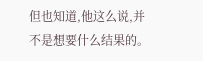但也知道,他这么说,并不是想要什么结果的。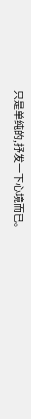只是单纯的,抒发一下心境而已。